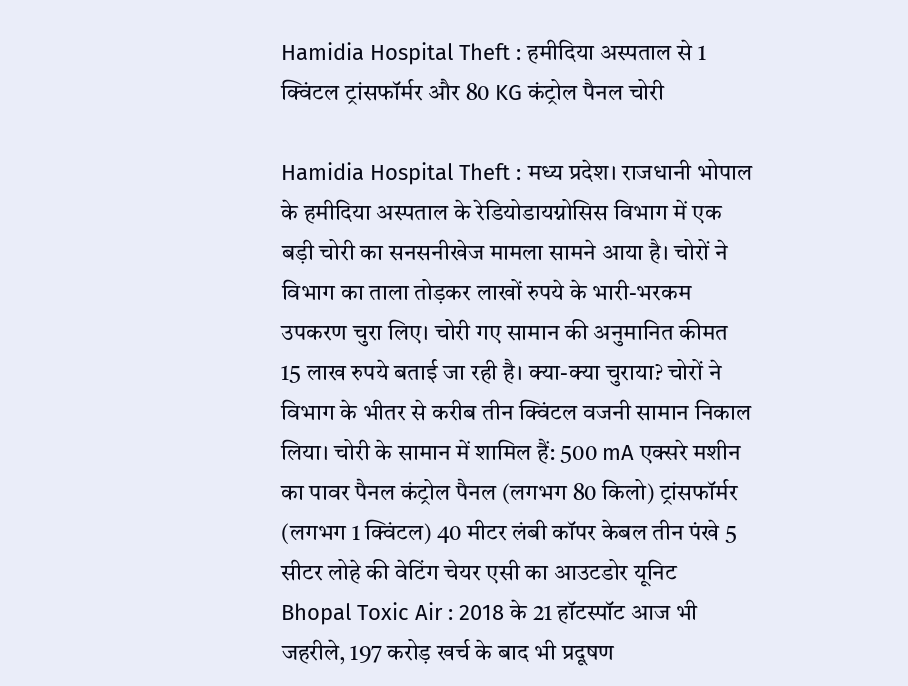Hamidia Hospital Theft : हमीदिया अस्पताल से 1 क्विंटल ट्रांसफॉर्मर और 80 KG कंट्रोल पैनल चोरी

Hamidia Hospital Theft : मध्य प्रदेश। राजधानी भोपाल के हमीदिया अस्पताल के रेडियोडायग्नोसिस विभाग में एक बड़ी चोरी का सनसनीखेज मामला सामने आया है। चोरों ने विभाग का ताला तोड़कर लाखों रुपये के भारी-भरकम उपकरण चुरा लिए। चोरी गए सामान की अनुमानित कीमत 15 लाख रुपये बताई जा रही है। क्या-क्या चुराया? चोरों ने विभाग के भीतर से करीब तीन क्विंटल वजनी सामान निकाल लिया। चोरी के सामान में शामिल हैं: 500 mA एक्सरे मशीन का पावर पैनल कंट्रोल पैनल (लगभग 80 किलो) ट्रांसफॉर्मर (लगभग 1 क्विंटल) 40 मीटर लंबी कॉपर केबल तीन पंखे 5 सीटर लोहे की वेटिंग चेयर एसी का आउटडोर यूनिट Bhopal Toxic Air : 2018 के 21 हॉटस्पॉट आज भी जहरीले, 197 करोड़ खर्च के बाद भी प्रदूषण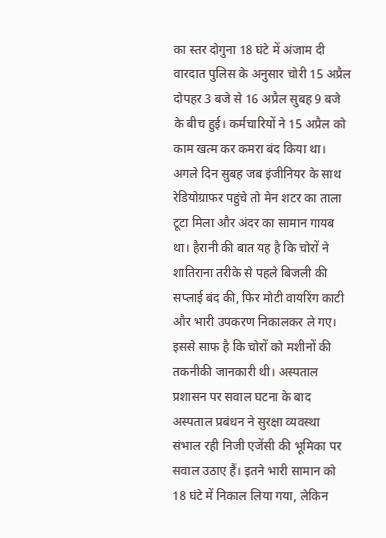का स्तर दोगुना 18 घंटे में अंजाम दी वारदात पुलिस के अनुसार चोरी 15 अप्रैल दोपहर 3 बजे से 16 अप्रैल सुबह 9 बजे के बीच हुई। कर्मचारियों ने 15 अप्रैल को काम खत्म कर कमरा बंद किया था। अगले दिन सुबह जब इंजीनियर के साथ रेडियोग्राफर पहुंचे तो मेन शटर का ताला टूटा मिला और अंदर का सामान गायब था। हैरानी की बात यह है कि चोरों ने शातिराना तरीके से पहले बिजली की सप्लाई बंद की, फिर मोटी वायरिंग काटी और भारी उपकरण निकालकर ले गए। इससे साफ है कि चोरों को मशीनों की तकनीकी जानकारी थी। अस्पताल प्रशासन पर सवाल घटना के बाद अस्पताल प्रबंधन ने सुरक्षा व्यवस्था संभाल रही निजी एजेंसी की भूमिका पर सवाल उठाए हैं। इतने भारी सामान को 18 घंटे में निकाल लिया गया, लेकिन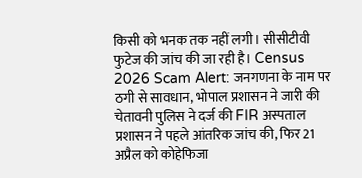किसी को भनक तक नहीं लगी। सीसीटीवी फुटेज की जांच की जा रही है। Census 2026 Scam Alert: जनगणना के नाम पर ठगी से सावधान, भोपाल प्रशासन ने जारी की चेतावनी पुलिस ने दर्ज की FIR अस्पताल प्रशासन ने पहले आंतरिक जांच की, फिर 21 अप्रैल को कोहेफिजा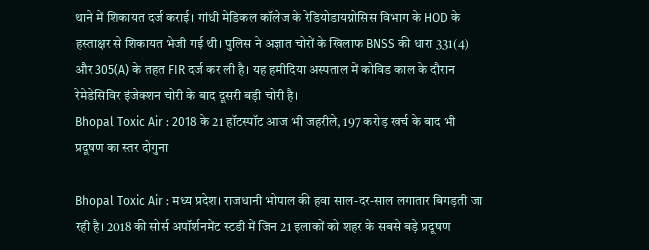थाने में शिकायत दर्ज कराई। गांधी मेडिकल कॉलेज के रेडियोडायग्नोसिस विभाग के HOD के हस्ताक्षर से शिकायत भेजी गई थी। पुलिस ने अज्ञात चोरों के खिलाफ BNSS की धारा 331(4) और 305(A) के तहत FIR दर्ज कर ली है। यह हमीदिया अस्पताल में कोविड काल के दौरान रेमेडेसिविर इंजेक्शन चोरी के बाद दूसरी बड़ी चोरी है।
Bhopal Toxic Air : 2018 के 21 हॉटस्पॉट आज भी जहरीले, 197 करोड़ खर्च के बाद भी प्रदूषण का स्तर दोगुना

Bhopal Toxic Air : मध्य प्रदेश। राजधानी भोपाल की हवा साल-दर-साल लगातार बिगड़ती जा रही है। 2018 की सोर्स अपॉर्शनमेंट स्टडी में जिन 21 इलाकों को शहर के सबसे बड़े प्रदूषण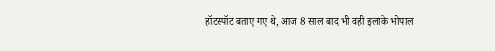हॉटस्पॉट बताए गए थे, आज 8 साल बाद भी वही इलाके भोपाल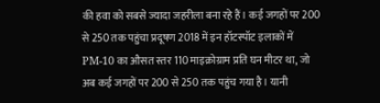की हवा को सबसे ज्यादा जहरीला बना रहे हैं। कई जगहों पर 200 से 250 तक पहुंचा प्रदूषण 2018 में इन हॉटस्पॉट इलाकों में PM-10 का औसत स्तर 110 माइक्रोग्राम प्रति घन मीटर था, जो अब कई जगहों पर 200 से 250 तक पहुंच गया है। यानी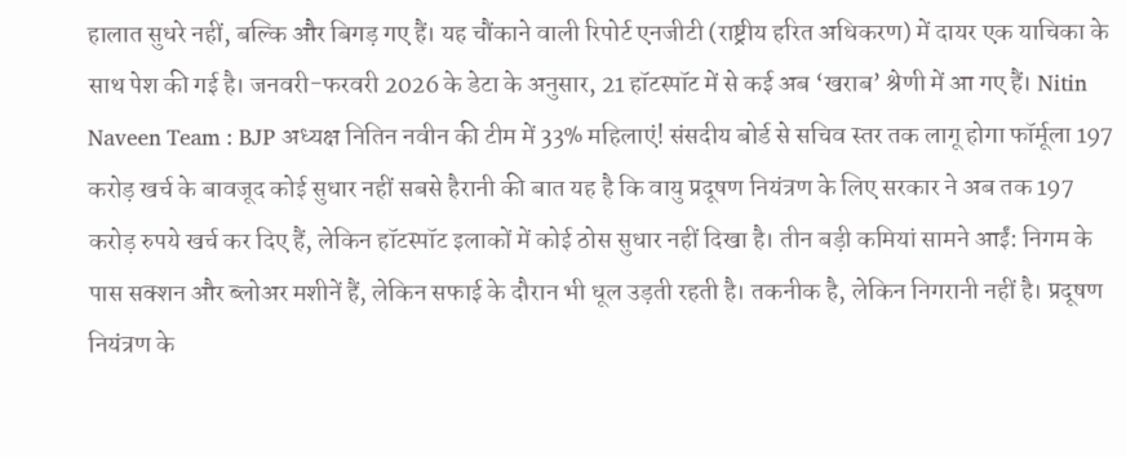हालात सुधरे नहीं, बल्कि और बिगड़ गए हैं। यह चौंकाने वाली रिपोर्ट एनजीटी (राष्ट्रीय हरित अधिकरण) में दायर एक याचिका के साथ पेश की गई है। जनवरी-फरवरी 2026 के डेटा के अनुसार, 21 हॉटस्पॉट में से कई अब ‘खराब’ श्रेणी में आ गए हैं। Nitin Naveen Team : BJP अध्यक्ष नितिन नवीन की टीम में 33% महिलाएं! संसदीय बोर्ड से सचिव स्तर तक लागू होगा फॉर्मूला 197 करोड़ खर्च के बावजूद कोई सुधार नहीं सबसे हैरानी की बात यह है कि वायु प्रदूषण नियंत्रण के लिए सरकार ने अब तक 197 करोड़ रुपये खर्च कर दिए हैं, लेकिन हॉटस्पॉट इलाकों में कोई ठोस सुधार नहीं दिखा है। तीन बड़ी कमियां सामने आईं: निगम के पास सक्शन और ब्लोअर मशीनें हैं, लेकिन सफाई के दौरान भी धूल उड़ती रहती है। तकनीक है, लेकिन निगरानी नहीं है। प्रदूषण नियंत्रण के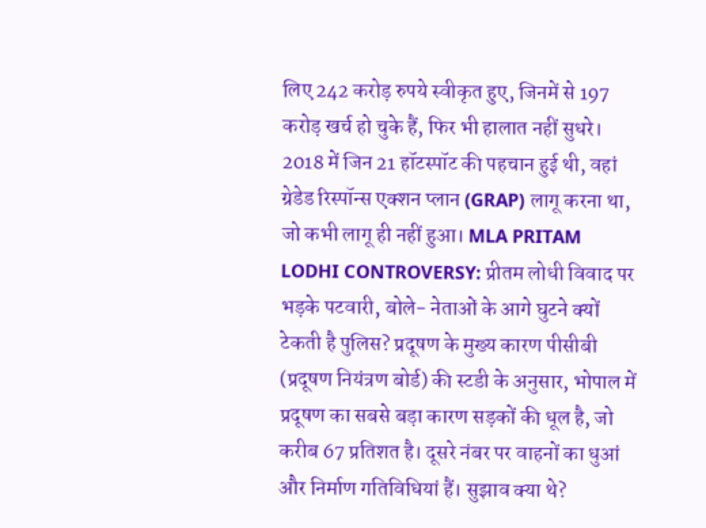लिए 242 करोड़ रुपये स्वीकृत हुए, जिनमें से 197 करोड़ खर्च हो चुके हैं, फिर भी हालात नहीं सुधरे। 2018 में जिन 21 हॉटस्पॉट की पहचान हुई थी, वहां ग्रेडेड रिस्पॉन्स एक्शन प्लान (GRAP) लागू करना था, जो कभी लागू ही नहीं हुआ। MLA PRITAM LODHI CONTROVERSY: प्रीतम लोधी विवाद पर भड़के पटवारी, बोले- नेताओं के आगे घुटने क्यों टेकती है पुलिस? प्रदूषण के मुख्य कारण पीसीबी (प्रदूषण नियंत्रण बोर्ड) की स्टडी के अनुसार, भोपाल में प्रदूषण का सबसे बड़ा कारण सड़कों की धूल है, जो करीब 67 प्रतिशत है। दूसरे नंबर पर वाहनों का धुआं और निर्माण गतिविधियां हैं। सुझाव क्या थे?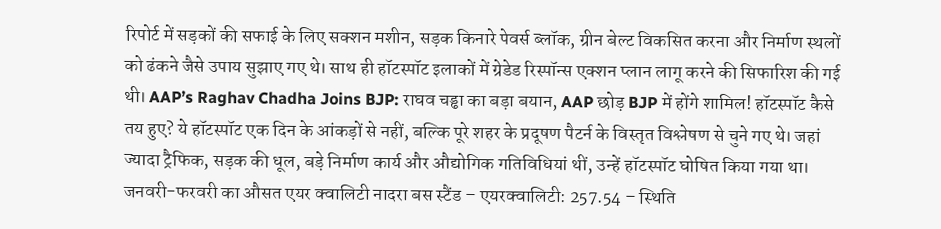रिपोर्ट में सड़कों की सफाई के लिए सक्शन मशीन, सड़क किनारे पेवर्स ब्लॉक, ग्रीन बेल्ट विकसित करना और निर्माण स्थलों को ढंकने जैसे उपाय सुझाए गए थे। साथ ही हॉटस्पॉट इलाकों में ग्रेडेड रिस्पॉन्स एक्शन प्लान लागू करने की सिफारिश की गई थी। AAP’s Raghav Chadha Joins BJP: राघव चड्ढा का बड़ा बयान, AAP छोड़ BJP में होंगे शामिल! हॉटस्पॉट कैसे तय हुए? ये हॉटस्पॉट एक दिन के आंकड़ों से नहीं, बल्कि पूरे शहर के प्रदूषण पैटर्न के विस्तृत विश्लेषण से चुने गए थे। जहां ज्यादा ट्रैफिक, सड़क की धूल, बड़े निर्माण कार्य और औद्योगिक गतिविधियां थीं, उन्हें हॉटस्पॉट घोषित किया गया था। जनवरी-फरवरी का औसत एयर क्वालिटी नादरा बस स्टैंड – एयरक्वालिटी: 257.54 – स्थिति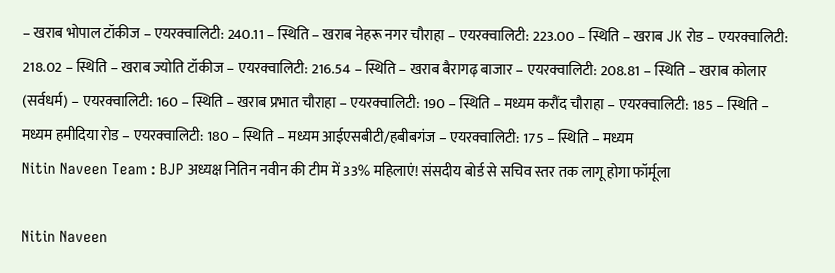– खराब भोपाल टॉकीज – एयरक्वालिटी: 240.11 – स्थिति – खराब नेहरू नगर चौराहा – एयरक्वालिटी: 223.00 – स्थिति – खराब JK रोड – एयरक्वालिटी: 218.02 – स्थिति – खराब ज्योति टॉकीज – एयरक्वालिटी: 216.54 – स्थिति – खराब बैरागढ़ बाजार – एयरक्वालिटी: 208.81 – स्थिति – खराब कोलार (सर्वधर्म) – एयरक्वालिटी: 160 – स्थिति – खराब प्रभात चौराहा – एयरक्वालिटी: 190 – स्थिति – मध्यम करौंद चौराहा – एयरक्वालिटी: 185 – स्थिति – मध्यम हमीदिया रोड – एयरक्वालिटी: 180 – स्थिति – मध्यम आईएसबीटी/हबीबगंज – एयरक्वालिटी: 175 – स्थिति – मध्यम
Nitin Naveen Team : BJP अध्यक्ष नितिन नवीन की टीम में 33% महिलाएं! संसदीय बोर्ड से सचिव स्तर तक लागू होगा फॉर्मूला

Nitin Naveen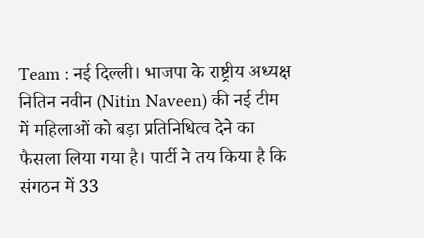Team : नई दिल्ली। भाजपा के राष्ट्रीय अध्यक्ष नितिन नवीन (Nitin Naveen) की नई टीम में महिलाओं को बड़ा प्रतिनिधित्व देने का फैसला लिया गया है। पार्टी ने तय किया है कि संगठन में 33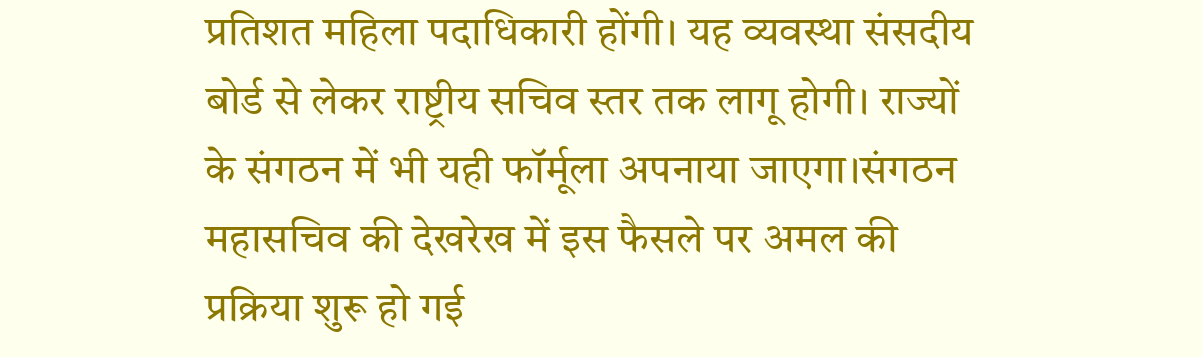प्रतिशत महिला पदाधिकारी होंगी। यह व्यवस्था संसदीय बोर्ड से लेकर राष्ट्रीय सचिव स्तर तक लागू होगी। राज्यों के संगठन में भी यही फॉर्मूला अपनाया जाएगा।संगठन महासचिव की देखरेख में इस फैसले पर अमल की प्रक्रिया शुरू हो गई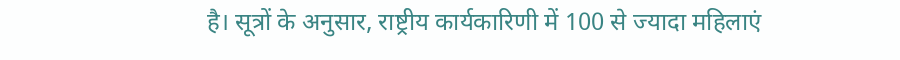है। सूत्रों के अनुसार, राष्ट्रीय कार्यकारिणी में 100 से ज्यादा महिलाएं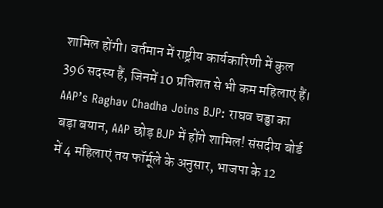शामिल होंगी। वर्तमान में राष्ट्रीय कार्यकारिणी में कुल 396 सदस्य हैं, जिनमें 10 प्रतिशत से भी कम महिलाएं हैं। AAP’s Raghav Chadha Joins BJP: राघव चड्ढा का बड़ा बयान, AAP छोड़ BJP में होंगे शामिल! संसदीय बोर्ड में 4 महिलाएं तय फॉर्मूले के अनुसार, भाजपा के 12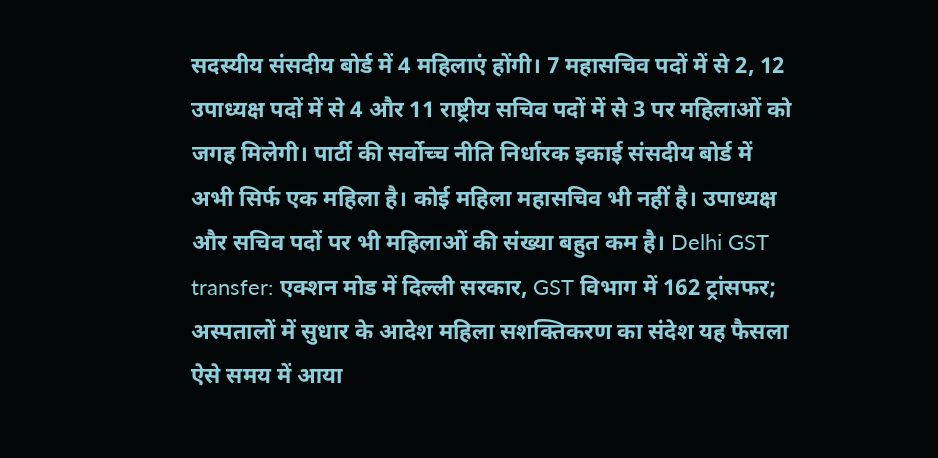सदस्यीय संसदीय बोर्ड में 4 महिलाएं होंगी। 7 महासचिव पदों में से 2, 12 उपाध्यक्ष पदों में से 4 और 11 राष्ट्रीय सचिव पदों में से 3 पर महिलाओं को जगह मिलेगी। पार्टी की सर्वोच्च नीति निर्धारक इकाई संसदीय बोर्ड में अभी सिर्फ एक महिला है। कोई महिला महासचिव भी नहीं है। उपाध्यक्ष और सचिव पदों पर भी महिलाओं की संख्या बहुत कम है। Delhi GST transfer: एक्शन मोड में दिल्ली सरकार, GST विभाग में 162 ट्रांसफर; अस्पतालों में सुधार के आदेश महिला सशक्तिकरण का संदेश यह फैसला ऐसे समय में आया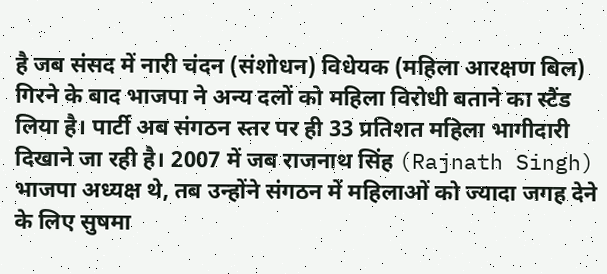है जब संसद में नारी चंदन (संशोधन) विधेयक (महिला आरक्षण बिल) गिरने के बाद भाजपा ने अन्य दलों को महिला विरोधी बताने का स्टैंड लिया है। पार्टी अब संगठन स्तर पर ही 33 प्रतिशत महिला भागीदारी दिखाने जा रही है। 2007 में जब राजनाथ सिंह (Rajnath Singh) भाजपा अध्यक्ष थे, तब उन्होंने संगठन में महिलाओं को ज्यादा जगह देने के लिए सुषमा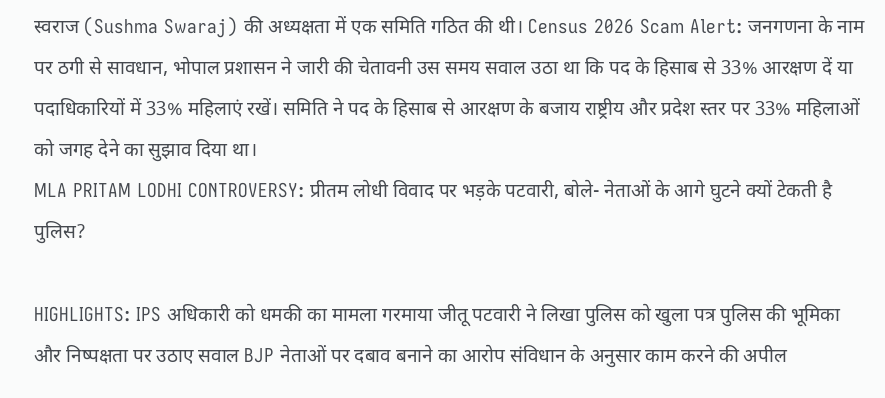स्वराज (Sushma Swaraj) की अध्यक्षता में एक समिति गठित की थी। Census 2026 Scam Alert: जनगणना के नाम पर ठगी से सावधान, भोपाल प्रशासन ने जारी की चेतावनी उस समय सवाल उठा था कि पद के हिसाब से 33% आरक्षण दें या पदाधिकारियों में 33% महिलाएं रखें। समिति ने पद के हिसाब से आरक्षण के बजाय राष्ट्रीय और प्रदेश स्तर पर 33% महिलाओं को जगह देने का सुझाव दिया था।
MLA PRITAM LODHI CONTROVERSY: प्रीतम लोधी विवाद पर भड़के पटवारी, बोले- नेताओं के आगे घुटने क्यों टेकती है पुलिस?

HIGHLIGHTS: IPS अधिकारी को धमकी का मामला गरमाया जीतू पटवारी ने लिखा पुलिस को खुला पत्र पुलिस की भूमिका और निष्पक्षता पर उठाए सवाल BJP नेताओं पर दबाव बनाने का आरोप संविधान के अनुसार काम करने की अपील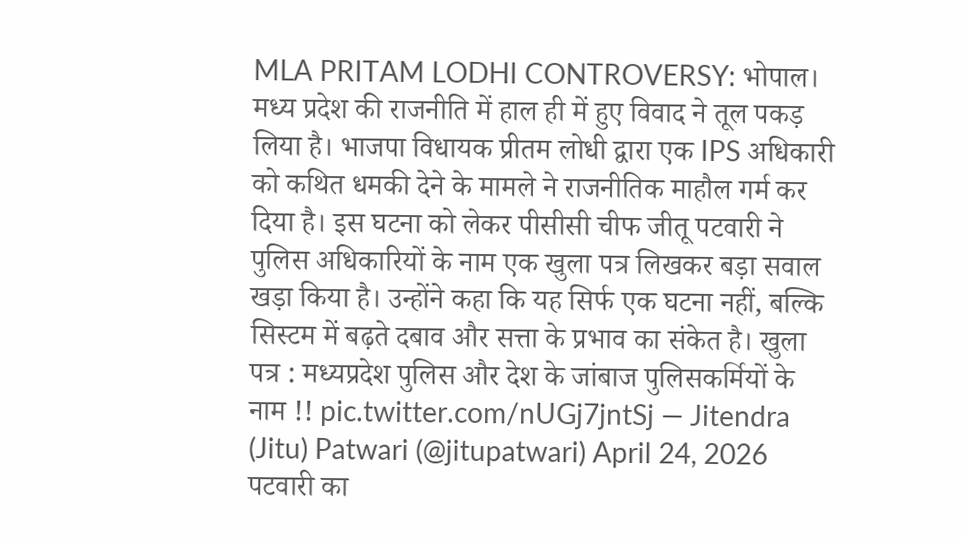MLA PRITAM LODHI CONTROVERSY: भोपाल। मध्य प्रदेश की राजनीति में हाल ही में हुए विवाद ने तूल पकड़ लिया है। भाजपा विधायक प्रीतम लोधी द्वारा एक IPS अधिकारी को कथित धमकी देने के मामले ने राजनीतिक माहौल गर्म कर दिया है। इस घटना को लेकर पीसीसी चीफ जीतू पटवारी ने पुलिस अधिकारियों के नाम एक खुला पत्र लिखकर बड़ा सवाल खड़ा किया है। उन्होंने कहा कि यह सिर्फ एक घटना नहीं, बल्कि सिस्टम में बढ़ते दबाव और सत्ता के प्रभाव का संकेत है। खुला पत्र : मध्यप्रदेश पुलिस और देश के जांबाज पुलिसकर्मियों के नाम !! pic.twitter.com/nUGj7jntSj — Jitendra (Jitu) Patwari (@jitupatwari) April 24, 2026 पटवारी का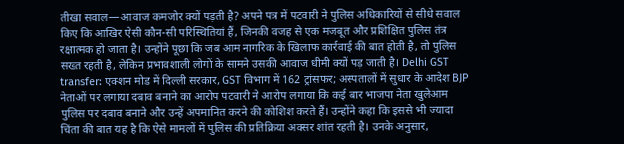तीखा सवाल—आवाज कमजोर क्यों पड़ती है? अपने पत्र में पटवारी ने पुलिस अधिकारियों से सीधे सवाल किए कि आखिर ऐसी कौन-सी परिस्थितियां हैं, जिनकी वजह से एक मजबूत और प्रशिक्षित पुलिस तंत्र रक्षात्मक हो जाता है। उन्होंने पूछा कि जब आम नागरिक के खिलाफ कार्रवाई की बात होती है, तो पुलिस सख्त रहती है, लेकिन प्रभावशाली लोगों के सामने उसकी आवाज धीमी क्यों पड़ जाती है। Delhi GST transfer: एक्शन मोड में दिल्ली सरकार, GST विभाग में 162 ट्रांसफर; अस्पतालों में सुधार के आदेश BJP नेताओं पर लगाया दबाव बनाने का आरोप पटवारी ने आरोप लगाया कि कई बार भाजपा नेता खुलेआम पुलिस पर दबाव बनाने और उन्हें अपमानित करने की कोशिश करते हैं। उन्होंने कहा कि इससे भी ज्यादा चिंता की बात यह है कि ऐसे मामलों में पुलिस की प्रतिक्रिया अक्सर शांत रहती है। उनके अनुसार,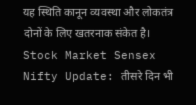यह स्थिति कानून व्यवस्था और लोकतंत्र दोनों के लिए खतरनाक संकेत है। Stock Market Sensex Nifty Update: तीसरे दिन भी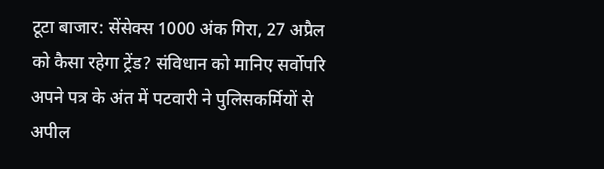टूटा बाजार: सेंसेक्स 1000 अंक गिरा, 27 अप्रैल को कैसा रहेगा ट्रेंड? संविधान को मानिए सर्वोपरि अपने पत्र के अंत में पटवारी ने पुलिसकर्मियों से अपील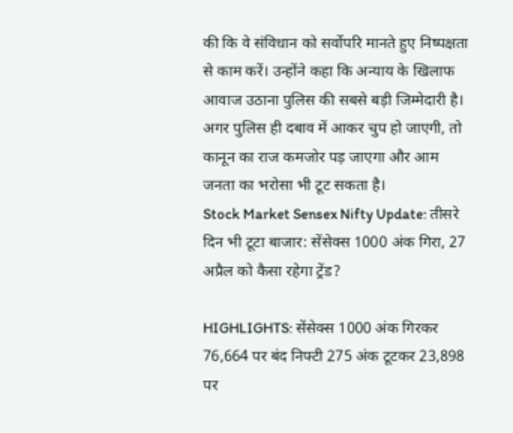की कि वे संविधान को सर्वोपरि मानते हुए निष्पक्षता से काम करें। उन्होंने कहा कि अन्याय के खिलाफ आवाज उठाना पुलिस की सबसे बड़ी जिम्मेदारी है। अगर पुलिस ही दबाव में आकर चुप हो जाएगी, तो कानून का राज कमजोर पड़ जाएगा और आम जनता का भरोसा भी टूट सकता है।
Stock Market Sensex Nifty Update: तीसरे दिन भी टूटा बाजार: सेंसेक्स 1000 अंक गिरा, 27 अप्रैल को कैसा रहेगा ट्रेंड?

HIGHLIGHTS: सेंसेक्स 1000 अंक गिरकर 76,664 पर बंद निफ्टी 275 अंक टूटकर 23,898 पर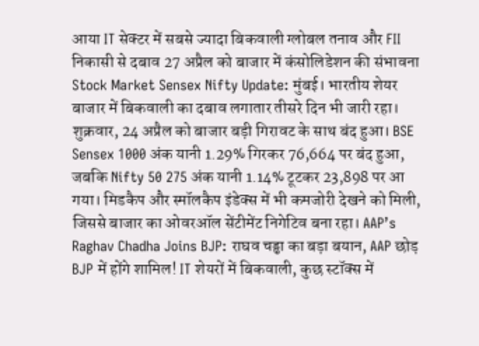आया IT सेक्टर में सबसे ज्यादा बिकवाली ग्लोबल तनाव और FII निकासी से दबाव 27 अप्रैल को बाजार में कंसोलिडेशन की संभावना Stock Market Sensex Nifty Update: मुंबई। भारतीय शेयर बाजार में बिकवाली का दबाव लगातार तीसरे दिन भी जारी रहा। शुक्रवार, 24 अप्रैल को बाजार बड़ी गिरावट के साथ बंद हुआ। BSE Sensex 1000 अंक यानी 1.29% गिरकर 76,664 पर बंद हुआ, जबकि Nifty 50 275 अंक यानी 1.14% टूटकर 23,898 पर आ गया। मिडकैप और स्मॉलकैप इंडेक्स में भी कमजोरी देखने को मिली, जिससे बाजार का ओवरऑल सेंटीमेंट निगेटिव बना रहा। AAP’s Raghav Chadha Joins BJP: राघव चड्ढा का बड़ा बयान, AAP छोड़ BJP में होंगे शामिल! IT शेयरों में बिकवाली, कुछ स्टॉक्स में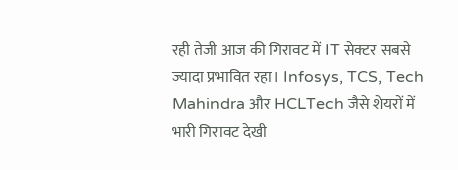रही तेजी आज की गिरावट में IT सेक्टर सबसे ज्यादा प्रभावित रहा। Infosys, TCS, Tech Mahindra और HCLTech जैसे शेयरों में भारी गिरावट देखी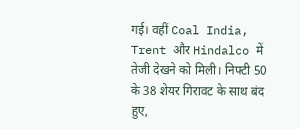गई। वहीं Coal India, Trent और Hindalco में तेजी देखने को मिली। निफ्टी 50 के 38 शेयर गिरावट के साथ बंद हुए,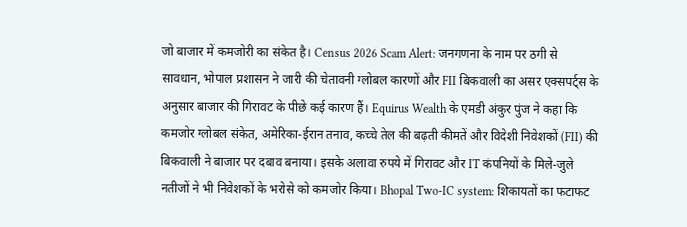जो बाजार में कमजोरी का संकेत है। Census 2026 Scam Alert: जनगणना के नाम पर ठगी से सावधान, भोपाल प्रशासन ने जारी की चेतावनी ग्लोबल कारणों और FII बिकवाली का असर एक्सपर्ट्स के अनुसार बाजार की गिरावट के पीछे कई कारण हैं। Equirus Wealth के एमडी अंकुर पुंज ने कहा कि कमजोर ग्लोबल संकेत, अमेरिका-ईरान तनाव, कच्चे तेल की बढ़ती कीमतें और विदेशी निवेशकों (FII) की बिकवाली ने बाजार पर दबाव बनाया। इसके अलावा रुपये में गिरावट और IT कंपनियों के मिले-जुले नतीजों ने भी निवेशकों के भरोसे को कमजोर किया। Bhopal Two-IC system: शिकायतों का फटाफट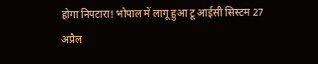होगा निपटारा! भोपाल में लागू हुआ टू आईसी सिस्टम 27 अप्रैल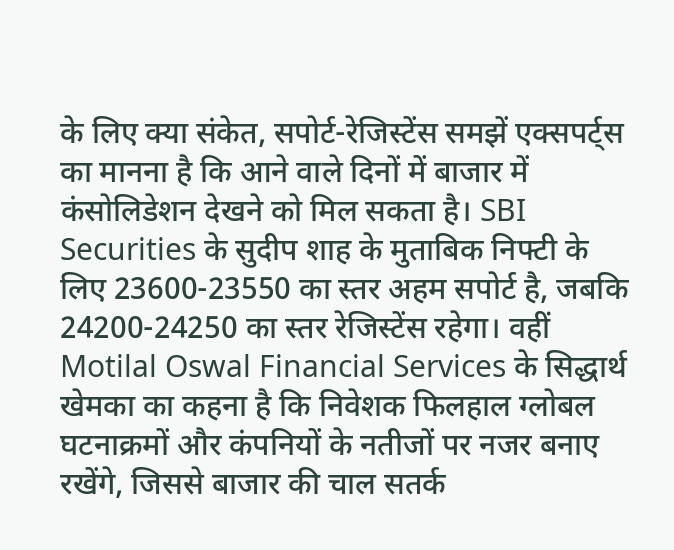के लिए क्या संकेत, सपोर्ट-रेजिस्टेंस समझें एक्सपर्ट्स का मानना है कि आने वाले दिनों में बाजार में कंसोलिडेशन देखने को मिल सकता है। SBI Securities के सुदीप शाह के मुताबिक निफ्टी के लिए 23600-23550 का स्तर अहम सपोर्ट है, जबकि 24200-24250 का स्तर रेजिस्टेंस रहेगा। वहीं Motilal Oswal Financial Services के सिद्धार्थ खेमका का कहना है कि निवेशक फिलहाल ग्लोबल घटनाक्रमों और कंपनियों के नतीजों पर नजर बनाए रखेंगे, जिससे बाजार की चाल सतर्क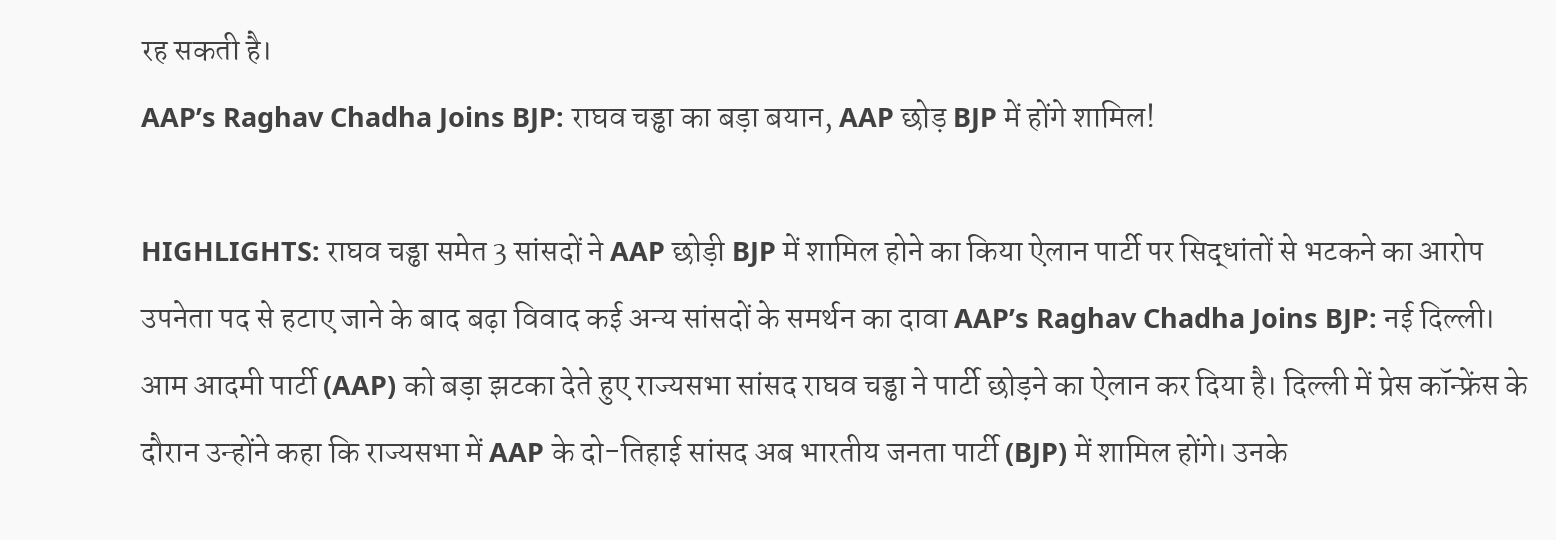रह सकती है।
AAP’s Raghav Chadha Joins BJP: राघव चड्ढा का बड़ा बयान, AAP छोड़ BJP में होंगे शामिल!

HIGHLIGHTS: राघव चड्ढा समेत 3 सांसदों ने AAP छोड़ी BJP में शामिल होने का किया ऐलान पार्टी पर सिद्धांतों से भटकने का आरोप उपनेता पद से हटाए जाने के बाद बढ़ा विवाद कई अन्य सांसदों के समर्थन का दावा AAP’s Raghav Chadha Joins BJP: नई दिल्ली। आम आदमी पार्टी (AAP) को बड़ा झटका देते हुए राज्यसभा सांसद राघव चड्ढा ने पार्टी छोड़ने का ऐलान कर दिया है। दिल्ली में प्रेस कॉन्फ्रेंस के दौरान उन्होंने कहा कि राज्यसभा में AAP के दो-तिहाई सांसद अब भारतीय जनता पार्टी (BJP) में शामिल होंगे। उनके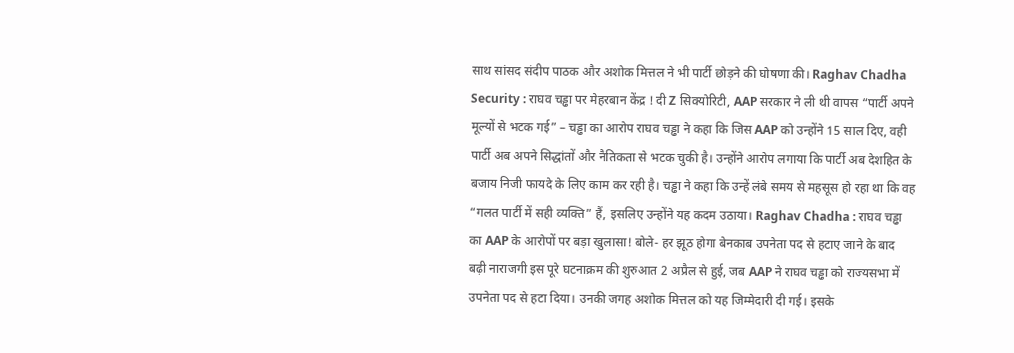साथ सांसद संदीप पाठक और अशोक मित्तल ने भी पार्टी छोड़ने की घोषणा की। Raghav Chadha Security : राघव चड्ढा पर मेहरबान केंद्र ! दी Z सिक्योरिटी, AAP सरकार ने ली थी वापस “पार्टी अपने मूल्यों से भटक गई” – चड्ढा का आरोप राघव चड्ढा ने कहा कि जिस AAP को उन्होंने 15 साल दिए, वही पार्टी अब अपने सिद्धांतों और नैतिकता से भटक चुकी है। उन्होंने आरोप लगाया कि पार्टी अब देशहित के बजाय निजी फायदे के लिए काम कर रही है। चड्ढा ने कहा कि उन्हें लंबे समय से महसूस हो रहा था कि वह “गलत पार्टी में सही व्यक्ति” हैं, इसलिए उन्होंने यह कदम उठाया। Raghav Chadha : राघव चड्ढा का AAP के आरोपों पर बड़ा खुलासा! बोले- हर झूठ होगा बेनकाब उपनेता पद से हटाए जाने के बाद बढ़ी नाराजगी इस पूरे घटनाक्रम की शुरुआत 2 अप्रैल से हुई, जब AAP ने राघव चड्ढा को राज्यसभा में उपनेता पद से हटा दिया। उनकी जगह अशोक मित्तल को यह जिम्मेदारी दी गई। इसके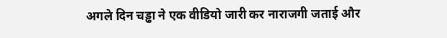अगले दिन चड्ढा ने एक वीडियो जारी कर नाराजगी जताई और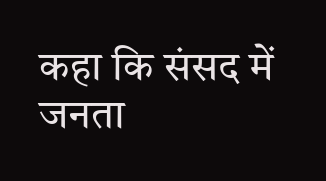कहा कि संसद में जनता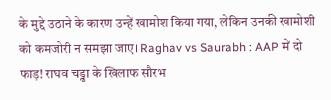के मुद्दे उठाने के कारण उन्हें खामोश किया गया, लेकिन उनकी खामोशी को कमजोरी न समझा जाए। Raghav vs Saurabh : AAP में दो फाड़! राघव चड्ढा के खिलाफ सौरभ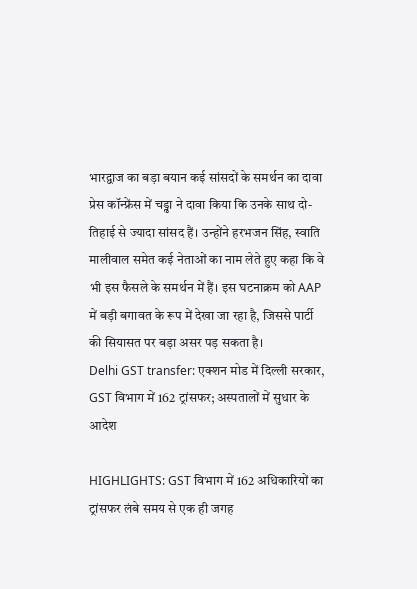भारद्वाज का बड़ा बयान कई सांसदों के समर्थन का दावा प्रेस कॉन्फ्रेंस में चड्ढा ने दावा किया कि उनके साथ दो-तिहाई से ज्यादा सांसद हैं। उन्होंने हरभजन सिंह, स्वाति मालीवाल समेत कई नेताओं का नाम लेते हुए कहा कि वे भी इस फैसले के समर्थन में हैं। इस घटनाक्रम को AAP में बड़ी बगावत के रूप में देखा जा रहा है, जिससे पार्टी की सियासत पर बड़ा असर पड़ सकता है।
Delhi GST transfer: एक्शन मोड में दिल्ली सरकार, GST विभाग में 162 ट्रांसफर; अस्पतालों में सुधार के आदेश

HIGHLIGHTS: GST विभाग में 162 अधिकारियों का ट्रांसफर लंबे समय से एक ही जगह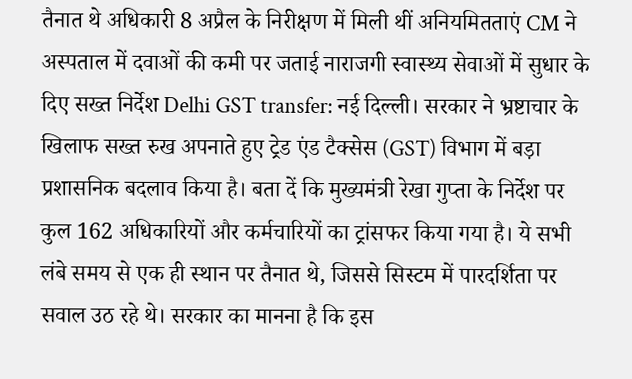तैनात थे अधिकारी 8 अप्रैल के निरीक्षण में मिली थीं अनियमितताएं CM ने अस्पताल में दवाओं की कमी पर जताई नाराजगी स्वास्थ्य सेवाओं में सुधार के दिए सख्त निर्देश Delhi GST transfer: नई दिल्ली। सरकार ने भ्रष्टाचार के खिलाफ सख्त रुख अपनाते हुए ट्रेड एंड टैक्सेस (GST) विभाग में बड़ा प्रशासनिक बदलाव किया है। बता दें कि मुख्यमंत्री रेखा गुप्ता के निर्देश पर कुल 162 अधिकारियों और कर्मचारियों का ट्रांसफर किया गया है। ये सभी लंबे समय से एक ही स्थान पर तैनात थे, जिससे सिस्टम में पारदर्शिता पर सवाल उठ रहे थे। सरकार का मानना है कि इस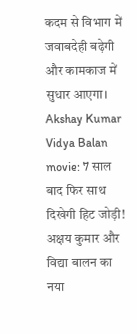कदम से विभाग में जवाबदेही बढ़ेगी और कामकाज में सुधार आएगा। Akshay Kumar Vidya Balan movie: 7 साल बाद फिर साथ दिखेगी हिट जोड़ी! अक्षय कुमार और विद्या बालन का नया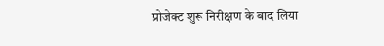प्रोजेक्ट शुरू निरीक्षण के बाद लिया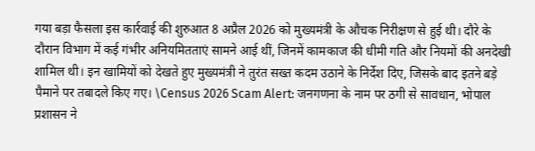गया बड़ा फैसला इस कार्रवाई की शुरुआत 8 अप्रैल 2026 को मुख्यमंत्री के औचक निरीक्षण से हुई थी। दौरे के दौरान विभाग में कई गंभीर अनियमितताएं सामने आई थीं, जिनमें कामकाज की धीमी गति और नियमों की अनदेखी शामिल थी। इन खामियों को देखते हुए मुख्यमंत्री ने तुरंत सख्त कदम उठाने के निर्देश दिए, जिसके बाद इतने बड़े पैमाने पर तबादले किए गए। \Census 2026 Scam Alert: जनगणना के नाम पर ठगी से सावधान, भोपाल प्रशासन ने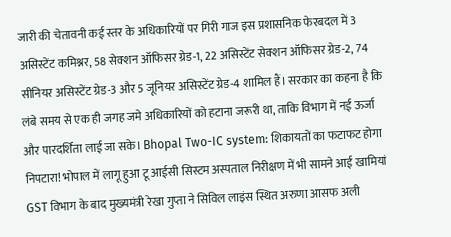जारी की चेतावनी कई स्तर के अधिकारियों पर गिरी गाज इस प्रशासनिक फेरबदल में 3 असिस्टेंट कमिश्नर, 58 सेक्शन ऑफिसर ग्रेड-1, 22 असिस्टेंट सेक्शन ऑफिसर ग्रेड-2, 74 सीनियर असिस्टेंट ग्रेड-3 और 5 जूनियर असिस्टेंट ग्रेड-4 शामिल हैं। सरकार का कहना है कि लंबे समय से एक ही जगह जमे अधिकारियों को हटाना जरूरी था, ताकि विभाग में नई ऊर्जा और पारदर्शिता लाई जा सके। Bhopal Two-IC system: शिकायतों का फटाफट होगा निपटारा! भोपाल में लागू हुआ टू आईसी सिस्टम अस्पताल निरीक्षण में भी सामने आई खामियां GST विभाग के बाद मुख्यमंत्री रेखा गुप्ता ने सिविल लाइंस स्थित अरुणा आसफ अली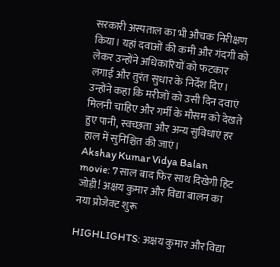सरकारी अस्पताल का भी औचक निरीक्षण किया। यहां दवाओं की कमी और गंदगी को लेकर उन्होंने अधिकारियों को फटकार लगाई और तुरंत सुधार के निर्देश दिए। उन्होंने कहा कि मरीजों को उसी दिन दवाएं मिलनी चाहिए और गर्मी के मौसम को देखते हुए पानी, स्वच्छता और अन्य सुविधाएं हर हाल में सुनिश्चित की जाएं।
Akshay Kumar Vidya Balan movie: 7 साल बाद फिर साथ दिखेगी हिट जोड़ी! अक्षय कुमार और विद्या बालन का नया प्रोजेक्ट शुरू

HIGHLIGHTS: अक्षय कुमार और विद्या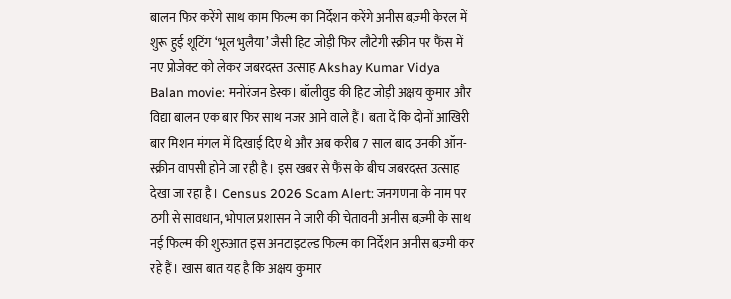बालन फिर करेंगे साथ काम फिल्म का निर्देशन करेंगे अनीस बज़्मी केरल में शुरू हुई शूटिंग ‘भूल भुलैया’ जैसी हिट जोड़ी फिर लौटेगी स्क्रीन पर फैंस में नए प्रोजेक्ट को लेकर जबरदस्त उत्साह Akshay Kumar Vidya Balan movie: मनोरंजन डेस्क। बॉलीवुड की हिट जोड़ी अक्षय कुमार और विद्या बालन एक बार फिर साथ नजर आने वाले हैं। बता दें कि दोनों आखिरी बार मिशन मंगल में दिखाई दिए थे और अब करीब 7 साल बाद उनकी ऑन-स्क्रीन वापसी होने जा रही है। इस खबर से फैंस के बीच जबरदस्त उत्साह देखा जा रहा है। Census 2026 Scam Alert: जनगणना के नाम पर ठगी से सावधान, भोपाल प्रशासन ने जारी की चेतावनी अनीस बज़्मी के साथ नई फिल्म की शुरुआत इस अनटाइटल्ड फिल्म का निर्देशन अनीस बज़्मी कर रहे हैं। खास बात यह है कि अक्षय कुमार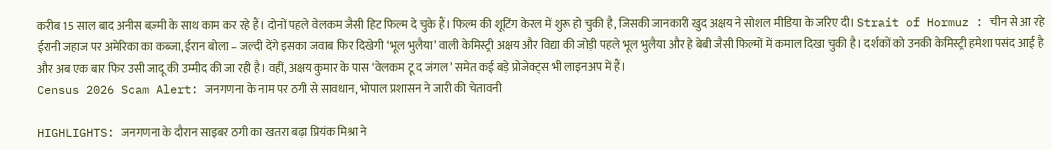करीब 15 साल बाद अनीस बज़्मी के साथ काम कर रहे हैं। दोनों पहले वेलकम जैसी हिट फिल्म दे चुके हैं। फिल्म की शूटिंग केरल में शुरू हो चुकी है, जिसकी जानकारी खुद अक्षय ने सोशल मीडिया के जरिए दी। Strait of Hormuz : चीन से आ रहे ईरानी जहाज पर अमेरिका का कब्जा, ईरान बोला – जल्दी देंगे इसका जवाब फिर दिखेगी ‘भूल भुलैया’ वाली केमिस्ट्री अक्षय और विद्या की जोड़ी पहले भूल भुलैया और हे बेबी जैसी फिल्मों में कमाल दिखा चुकी है। दर्शकों को उनकी केमिस्ट्री हमेशा पसंद आई है और अब एक बार फिर उसी जादू की उम्मीद की जा रही है। वहीं, अक्षय कुमार के पास ‘वेलकम टू द जंगल’ समेत कई बड़े प्रोजेक्ट्स भी लाइनअप में हैं।
Census 2026 Scam Alert: जनगणना के नाम पर ठगी से सावधान, भोपाल प्रशासन ने जारी की चेतावनी

HIGHLIGHTS: जनगणना के दौरान साइबर ठगी का खतरा बढ़ा प्रियंक मिश्रा ने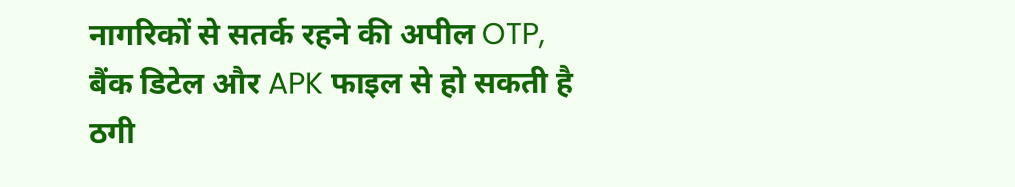नागरिकों से सतर्क रहने की अपील OTP, बैंक डिटेल और APK फाइल से हो सकती है ठगी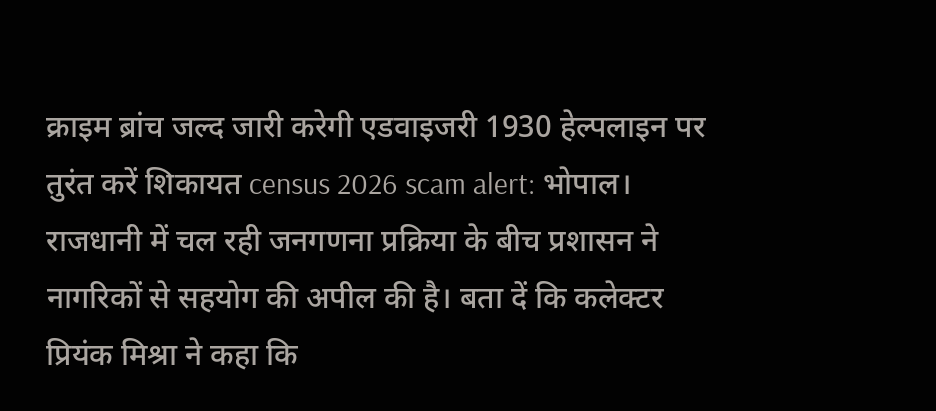क्राइम ब्रांच जल्द जारी करेगी एडवाइजरी 1930 हेल्पलाइन पर तुरंत करें शिकायत census 2026 scam alert: भोपाल। राजधानी में चल रही जनगणना प्रक्रिया के बीच प्रशासन ने नागरिकों से सहयोग की अपील की है। बता दें कि कलेक्टर प्रियंक मिश्रा ने कहा कि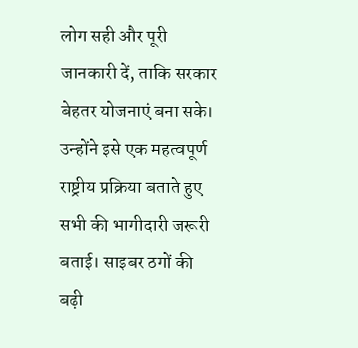लोग सही और पूरी जानकारी दें, ताकि सरकार बेहतर योजनाएं बना सके। उन्होंने इसे एक महत्वपूर्ण राष्ट्रीय प्रक्रिया बताते हुए सभी की भागीदारी जरूरी बताई। साइबर ठगों की बढ़ी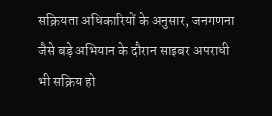सक्रियता अधिकारियों के अनुसार, जनगणना जैसे बड़े अभियान के दौरान साइबर अपराधी भी सक्रिय हो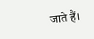जाते हैं।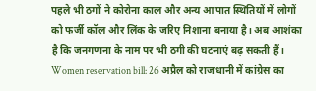पहले भी ठगों ने कोरोना काल और अन्य आपात स्थितियों में लोगों को फर्जी कॉल और लिंक के जरिए निशाना बनाया है। अब आशंका है कि जनगणना के नाम पर भी ठगी की घटनाएं बढ़ सकती हैं। Women reservation bill: 26 अप्रैल को राजधानी में कांग्रेस का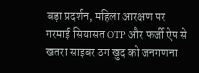बड़ा प्रदर्शन, महिला आरक्षण पर गरमाई सियासत OTP और फर्जी ऐप से खतरा साइबर ठग खुद को जनगणना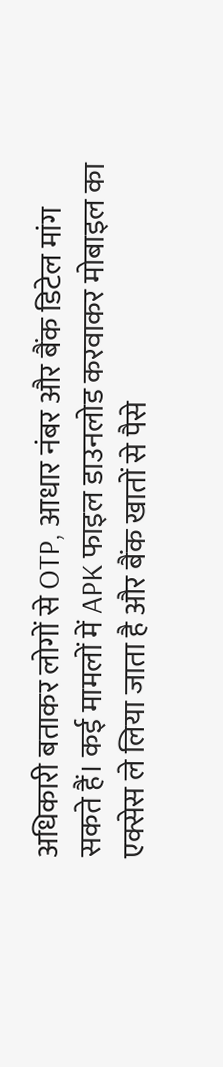अधिकारी बताकर लोगों से OTP, आधार नंबर और बैंक डिटेल मांग सकते हैं। कई मामलों में APK फाइल डाउनलोड करवाकर मोबाइल का एक्सेस ले लिया जाता है और बैंक खातों से पैसे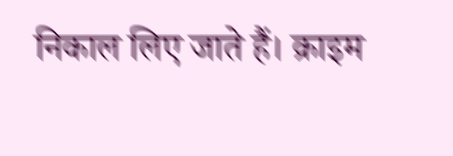निकाल लिए जाते हैं। क्राइम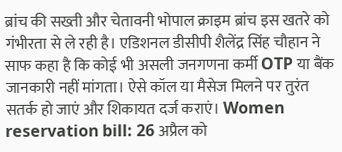ब्रांच की सख्ती और चेतावनी भोपाल क्राइम ब्रांच इस खतरे को गंभीरता से ले रही है। एडिशनल डीसीपी शैलेंद्र सिंह चौहान ने साफ कहा है कि कोई भी असली जनगणना कर्मी OTP या बैंक जानकारी नहीं मांगता। ऐसे कॉल या मैसेज मिलने पर तुरंत सतर्क हो जाएं और शिकायत दर्ज कराएं। Women reservation bill: 26 अप्रैल को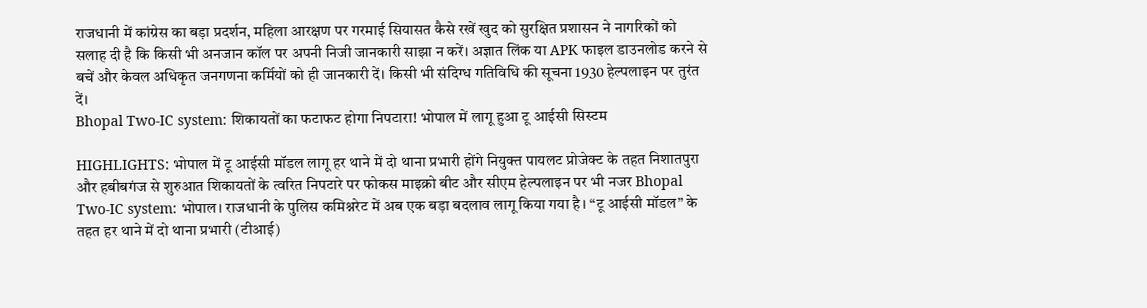राजधानी में कांग्रेस का बड़ा प्रदर्शन, महिला आरक्षण पर गरमाई सियासत कैसे रखें खुद को सुरक्षित प्रशासन ने नागरिकों को सलाह दी है कि किसी भी अनजान कॉल पर अपनी निजी जानकारी साझा न करें। अज्ञात लिंक या APK फाइल डाउनलोड करने से बचें और केवल अधिकृत जनगणना कर्मियों को ही जानकारी दें। किसी भी संदिग्ध गतिविधि की सूचना 1930 हेल्पलाइन पर तुरंत दें।
Bhopal Two-IC system: शिकायतों का फटाफट होगा निपटारा! भोपाल में लागू हुआ टू आईसी सिस्टम

HIGHLIGHTS: भोपाल में टू आईसी मॉडल लागू हर थाने में दो थाना प्रभारी होंगे नियुक्त पायलट प्रोजेक्ट के तहत निशातपुरा और हबीबगंज से शुरुआत शिकायतों के त्वरित निपटारे पर फोकस माइक्रो बीट और सीएम हेल्पलाइन पर भी नजर Bhopal Two-IC system: भोपाल। राजधानी के पुलिस कमिश्नरेट में अब एक बड़ा बदलाव लागू किया गया है। “टू आईसी मॉडल” के तहत हर थाने में दो थाना प्रभारी (टीआई)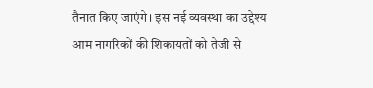तैनात किए जाएंगे। इस नई व्यवस्था का उद्देश्य आम नागरिकों की शिकायतों को तेजी से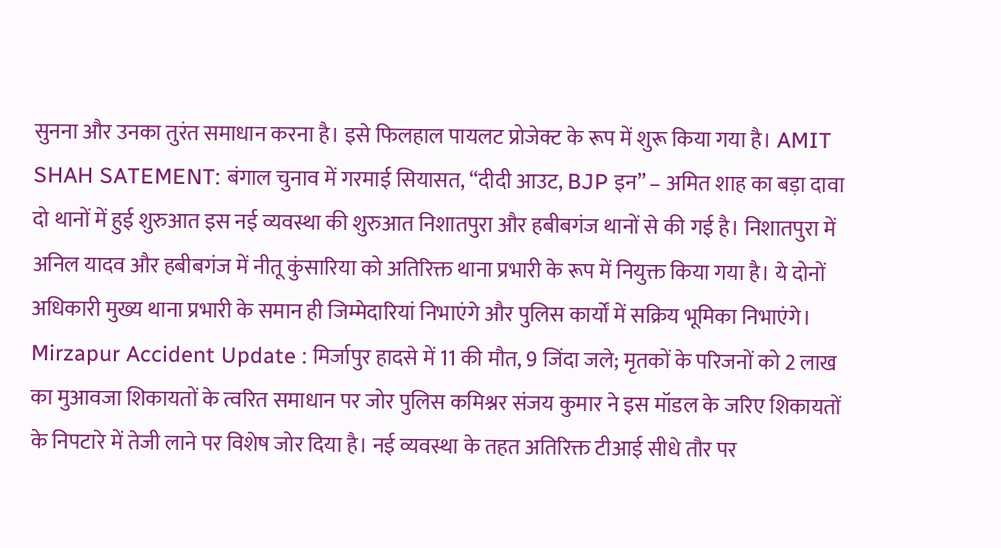सुनना और उनका तुरंत समाधान करना है। इसे फिलहाल पायलट प्रोजेक्ट के रूप में शुरू किया गया है। AMIT SHAH SATEMENT: बंगाल चुनाव में गरमाई सियासत, “दीदी आउट, BJP इन” – अमित शाह का बड़ा दावा दो थानों में हुई शुरुआत इस नई व्यवस्था की शुरुआत निशातपुरा और हबीबगंज थानों से की गई है। निशातपुरा में अनिल यादव और हबीबगंज में नीतू कुंसारिया को अतिरिक्त थाना प्रभारी के रूप में नियुक्त किया गया है। ये दोनों अधिकारी मुख्य थाना प्रभारी के समान ही जिम्मेदारियां निभाएंगे और पुलिस कार्यों में सक्रिय भूमिका निभाएंगे। Mirzapur Accident Update : मिर्जापुर हादसे में 11 की मौत, 9 जिंदा जले; मृतकों के परिजनों को 2 लाख का मुआवजा शिकायतों के त्वरित समाधान पर जोर पुलिस कमिश्नर संजय कुमार ने इस मॉडल के जरिए शिकायतों के निपटारे में तेजी लाने पर विशेष जोर दिया है। नई व्यवस्था के तहत अतिरिक्त टीआई सीधे तौर पर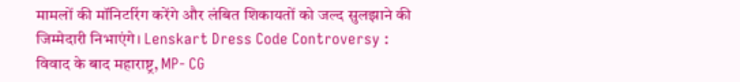मामलों की मॉनिटरिंग करेंगे और लंबित शिकायतों को जल्द सुलझाने की जिम्मेदारी निभाएंगे। Lenskart Dress Code Controversy : विवाद के बाद महाराष्ट्र, MP- CG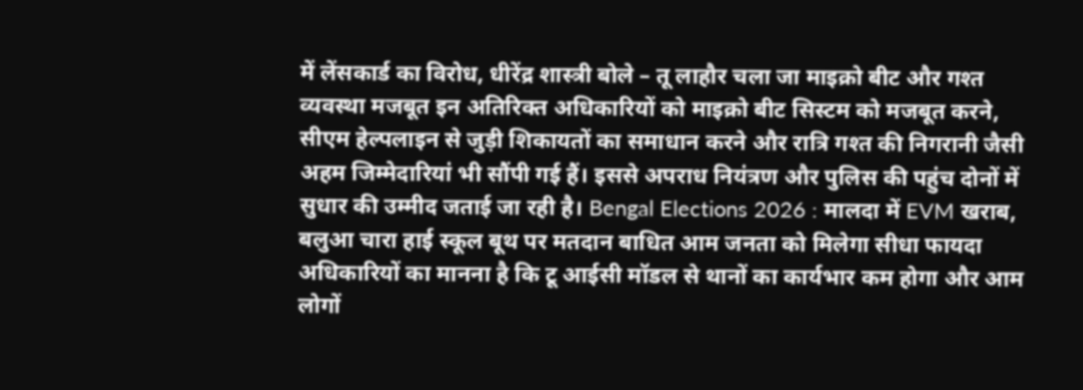में लेंसकार्ड का विरोध, धीरेंद्र शास्त्री बोले – तू लाहौर चला जा माइक्रो बीट और गश्त व्यवस्था मजबूत इन अतिरिक्त अधिकारियों को माइक्रो बीट सिस्टम को मजबूत करने, सीएम हेल्पलाइन से जुड़ी शिकायतों का समाधान करने और रात्रि गश्त की निगरानी जैसी अहम जिम्मेदारियां भी सौंपी गई हैं। इससे अपराध नियंत्रण और पुलिस की पहुंच दोनों में सुधार की उम्मीद जताई जा रही है। Bengal Elections 2026 : मालदा में EVM खराब, बलुआ चारा हाई स्कूल बूथ पर मतदान बाधित आम जनता को मिलेगा सीधा फायदा अधिकारियों का मानना है कि टू आईसी मॉडल से थानों का कार्यभार कम होगा और आम लोगों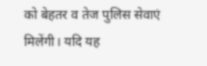को बेहतर व तेज पुलिस सेवाएं मिलेंगी। यदि यह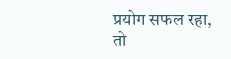प्रयोग सफल रहा, तो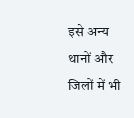इसे अन्य थानों और जिलों में भी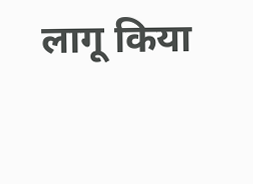लागू किया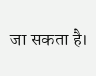जा सकता है।